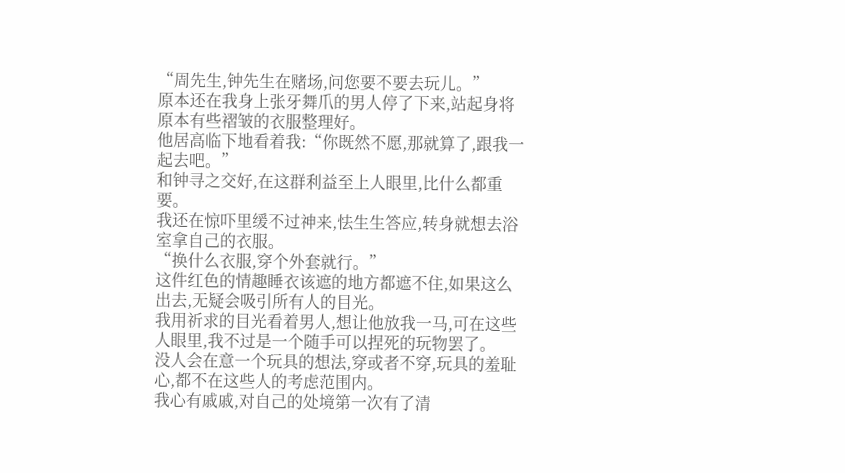“周先生,钟先生在赌场,问您要不要去玩儿。”
原本还在我身上张牙舞爪的男人停了下来,站起身将原本有些褶皱的衣服整理好。
他居高临下地看着我:“你既然不愿,那就算了,跟我一起去吧。”
和钟寻之交好,在这群利益至上人眼里,比什么都重要。
我还在惊吓里缓不过神来,怯生生答应,转身就想去浴室拿自己的衣服。
“换什么衣服,穿个外套就行。”
这件红色的情趣睡衣该遮的地方都遮不住,如果这么出去,无疑会吸引所有人的目光。
我用祈求的目光看着男人,想让他放我一马,可在这些人眼里,我不过是一个随手可以捏死的玩物罢了。
没人会在意一个玩具的想法,穿或者不穿,玩具的羞耻心,都不在这些人的考虑范围内。
我心有戚戚,对自己的处境第一次有了清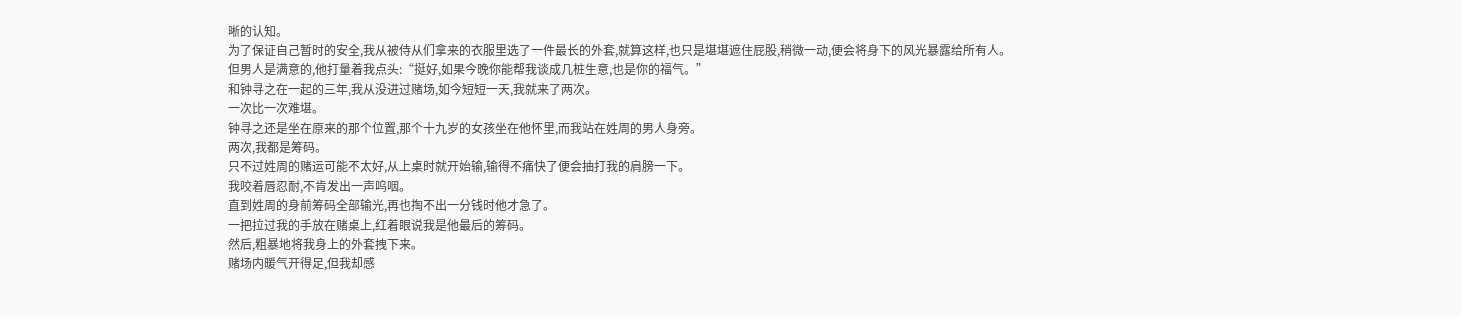晰的认知。
为了保证自己暂时的安全,我从被侍从们拿来的衣服里选了一件最长的外套,就算这样,也只是堪堪遮住屁股,稍微一动,便会将身下的风光暴露给所有人。
但男人是满意的,他打量着我点头:“挺好,如果今晚你能帮我谈成几桩生意,也是你的福气。”
和钟寻之在一起的三年,我从没进过赌场,如今短短一天,我就来了两次。
一次比一次难堪。
钟寻之还是坐在原来的那个位置,那个十九岁的女孩坐在他怀里,而我站在姓周的男人身旁。
两次,我都是筹码。
只不过姓周的赌运可能不太好,从上桌时就开始输,输得不痛快了便会抽打我的肩膀一下。
我咬着唇忍耐,不肯发出一声呜咽。
直到姓周的身前筹码全部输光,再也掏不出一分钱时他才急了。
一把拉过我的手放在赌桌上,红着眼说我是他最后的筹码。
然后,粗暴地将我身上的外套拽下来。
赌场内暖气开得足,但我却感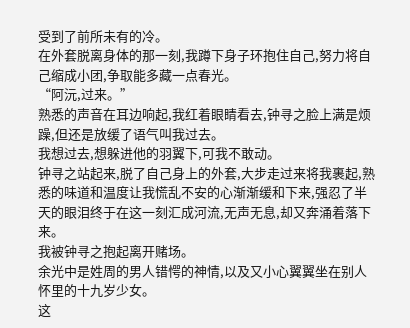受到了前所未有的冷。
在外套脱离身体的那一刻,我蹲下身子环抱住自己,努力将自己缩成小团,争取能多藏一点春光。
“阿沅,过来。”
熟悉的声音在耳边响起,我红着眼睛看去,钟寻之脸上满是烦躁,但还是放缓了语气叫我过去。
我想过去,想躲进他的羽翼下,可我不敢动。
钟寻之站起来,脱了自己身上的外套,大步走过来将我裹起,熟悉的味道和温度让我慌乱不安的心渐渐缓和下来,强忍了半天的眼泪终于在这一刻汇成河流,无声无息,却又奔涌着落下来。
我被钟寻之抱起离开赌场。
余光中是姓周的男人错愕的神情,以及又小心翼翼坐在别人怀里的十九岁少女。
这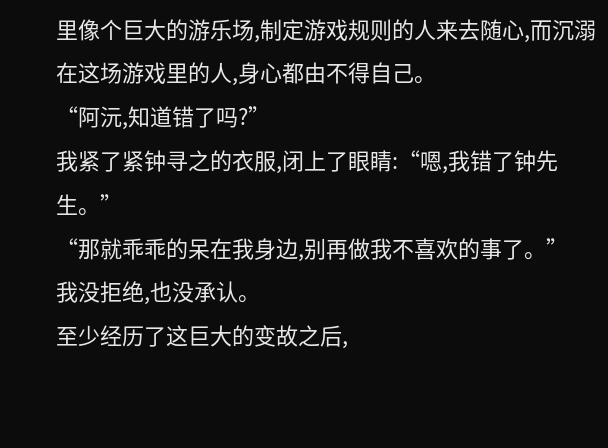里像个巨大的游乐场,制定游戏规则的人来去随心,而沉溺在这场游戏里的人,身心都由不得自己。
“阿沅,知道错了吗?”
我紧了紧钟寻之的衣服,闭上了眼睛:“嗯,我错了钟先生。”
“那就乖乖的呆在我身边,别再做我不喜欢的事了。”
我没拒绝,也没承认。
至少经历了这巨大的变故之后,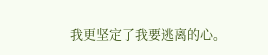我更坚定了我要逃离的心。